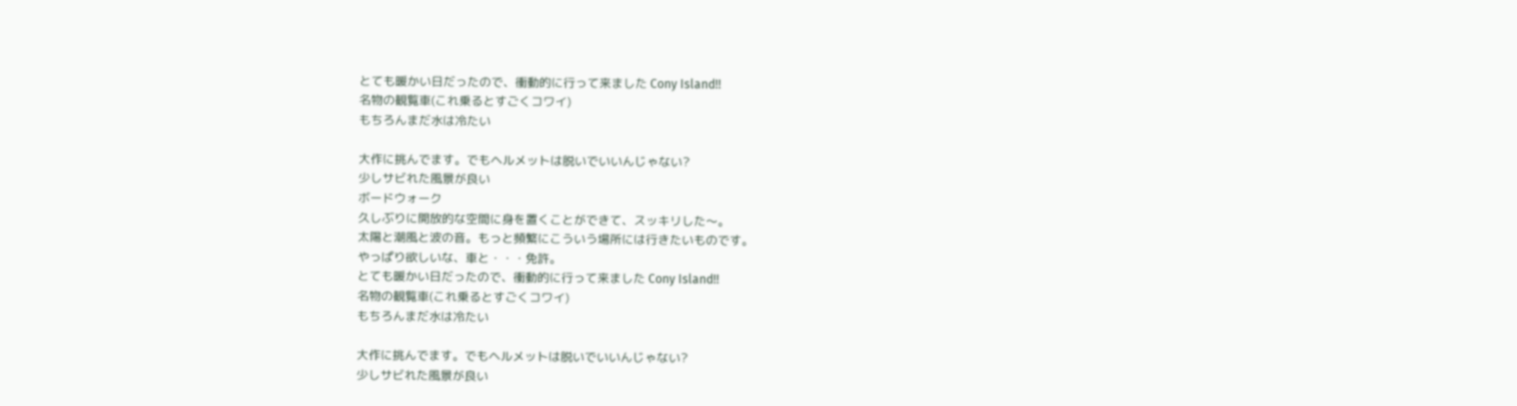とても暖かい日だったので、衝動的に行って来ました Cony Island!!
名物の観覧車(これ乗るとすごくコワイ)
もちろんまだ水は冷たい

大作に挑んでます。でもヘルメットは脱いでいいんじゃない?
少しサビれた風景が良い
ボードウォーク
久しぶりに開放的な空間に身を置くことができて、スッキリした〜。
太陽と潮風と波の音。もっと頻繁にこういう場所には行きたいものです。
やっぱり欲しいな、車と・・・免許。
とても暖かい日だったので、衝動的に行って来ました Cony Island!!
名物の観覧車(これ乗るとすごくコワイ)
もちろんまだ水は冷たい

大作に挑んでます。でもヘルメットは脱いでいいんじゃない?
少しサビれた風景が良い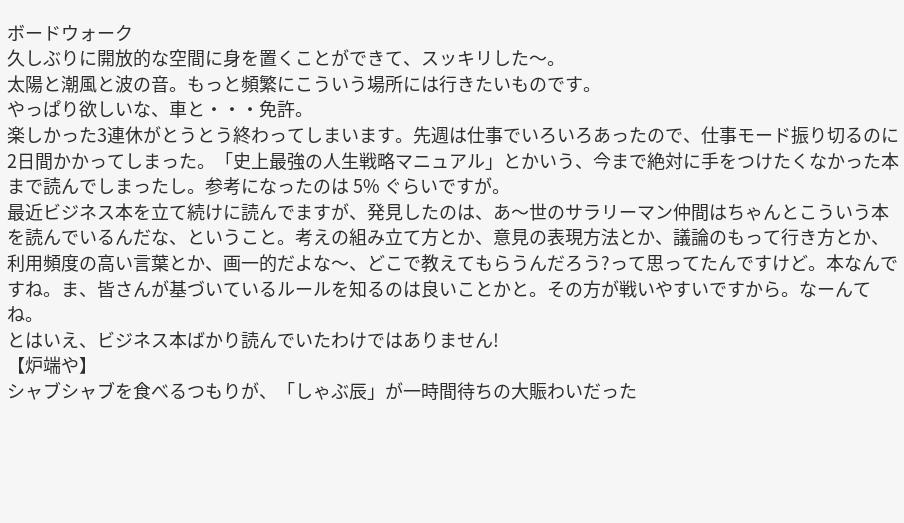ボードウォーク
久しぶりに開放的な空間に身を置くことができて、スッキリした〜。
太陽と潮風と波の音。もっと頻繁にこういう場所には行きたいものです。
やっぱり欲しいな、車と・・・免許。
楽しかった3連休がとうとう終わってしまいます。先週は仕事でいろいろあったので、仕事モード振り切るのに2日間かかってしまった。「史上最強の人生戦略マニュアル」とかいう、今まで絶対に手をつけたくなかった本まで読んでしまったし。参考になったのは 5% ぐらいですが。
最近ビジネス本を立て続けに読んでますが、発見したのは、あ〜世のサラリーマン仲間はちゃんとこういう本を読んでいるんだな、ということ。考えの組み立て方とか、意見の表現方法とか、議論のもって行き方とか、利用頻度の高い言葉とか、画一的だよな〜、どこで教えてもらうんだろう?って思ってたんですけど。本なんですね。ま、皆さんが基づいているルールを知るのは良いことかと。その方が戦いやすいですから。なーんてね。
とはいえ、ビジネス本ばかり読んでいたわけではありません!
【炉端や】
シャブシャブを食べるつもりが、「しゃぶ辰」が一時間待ちの大賑わいだった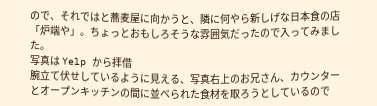ので、それではと蕎麦屋に向かうと、隣に何やら新しげな日本食の店「炉端や」。ちょっとおもしろそうな雰囲気だったので入ってみました。
写真は Yelp から拝借
腕立て伏せしているように見える、写真右上のお兄さん、カウンターとオープンキッチンの間に並べられた食材を取ろうとしているので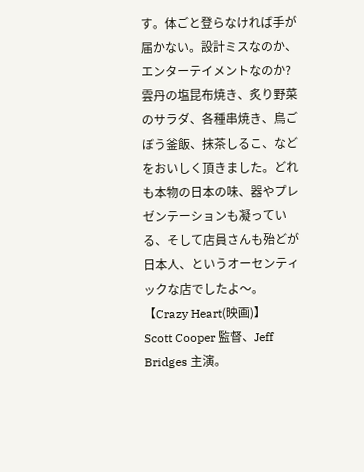す。体ごと登らなければ手が届かない。設計ミスなのか、エンターテイメントなのか?
雲丹の塩昆布焼き、炙り野菜のサラダ、各種串焼き、鳥ごぼう釜飯、抹茶しるこ、などをおいしく頂きました。どれも本物の日本の味、器やプレゼンテーションも凝っている、そして店員さんも殆どが日本人、というオーセンティックな店でしたよ〜。
【Crazy Heart(映画)】
Scott Cooper 監督、Jeff Bridges 主演。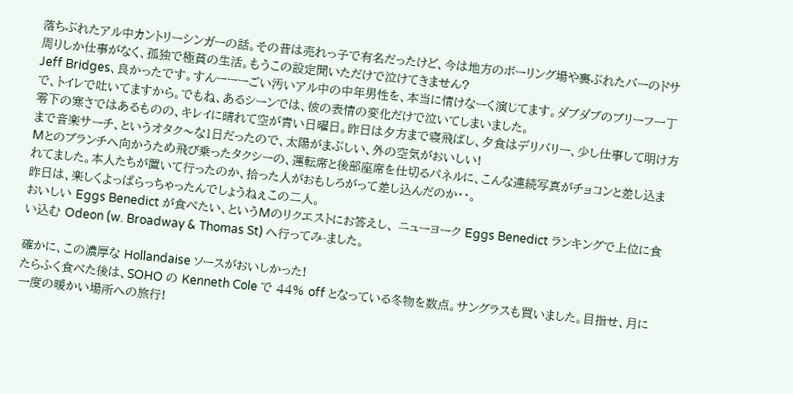落ちぶれたアル中カントリーシンガーの話。その昔は売れっ子で有名だったけど、今は地方のボーリング場や裏ぶれたバーのドサ周りしか仕事がなく、孤独で極貧の生活。もうこの設定聞いただけで泣けてきません?
Jeff Bridges、良かったです。すんーーーごい汚いアル中の中年男性を、本当に情けなーく演じてます。ダブダブのブリーフ一丁で、トイレで吐いてますから。でもね、あるシーンでは、彼の表情の変化だけで泣いてしまいました。
零下の寒さではあるものの、キレイに晴れて空が青い日曜日。昨日は夕方まで寝飛ばし、夕食はデリバリー、少し仕事して明け方まで音楽サーチ、というオタク〜な1日だったので、太陽がまぶしい、外の空気がおいしい!
Mとのブランチへ向かうため飛び乗ったタクシーの、運転席と後部座席を仕切るパネルに、こんな連続写真がチョコンと差し込まれてました。本人たちが置いて行ったのか、拾った人がおもしろがって差し込んだのか・・。
昨日は、楽しくよっぱらっちゃったんでしょうねぇこの二人。
おいしい Eggs Benedict が食べたい、というMのリクエストにお答えし、 ニューヨーク Eggs Benedict ランキングで上位に食い込む Odeon (w. Broadway & Thomas St) へ行ってみ-ました。

確かに、この濃厚な Hollandaise ソースがおいしかった!
たらふく食べた後は、SOHO の Kenneth Cole で 44% off となっている冬物を数点。サングラスも買いました。目指せ、月に一度の暖かい場所への旅行!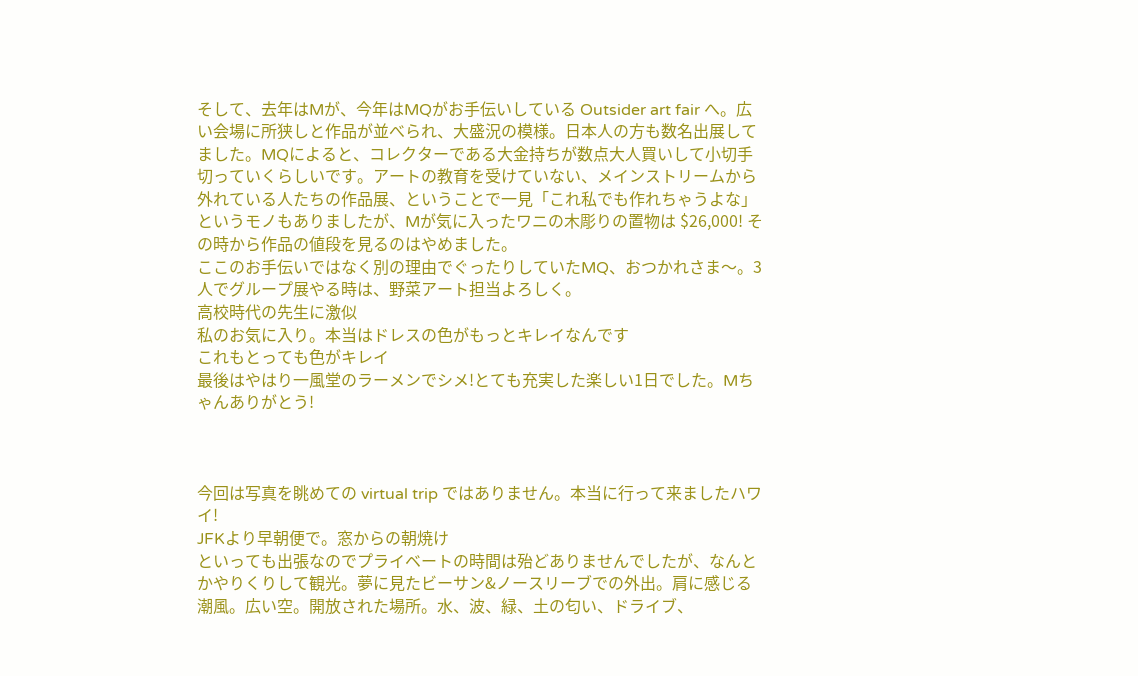そして、去年はMが、今年はMQがお手伝いしている Outsider art fair へ。広い会場に所狭しと作品が並べられ、大盛況の模様。日本人の方も数名出展してました。MQによると、コレクターである大金持ちが数点大人買いして小切手切っていくらしいです。アートの教育を受けていない、メインストリームから外れている人たちの作品展、ということで一見「これ私でも作れちゃうよな」というモノもありましたが、Mが気に入ったワニの木彫りの置物は $26,000! その時から作品の値段を見るのはやめました。
ここのお手伝いではなく別の理由でぐったりしていたMQ、おつかれさま〜。3人でグループ展やる時は、野菜アート担当よろしく。
高校時代の先生に激似
私のお気に入り。本当はドレスの色がもっとキレイなんです
これもとっても色がキレイ
最後はやはり一風堂のラーメンでシメ!とても充実した楽しい1日でした。Mちゃんありがとう!



今回は写真を眺めての virtual trip ではありません。本当に行って来ましたハワイ!
JFKより早朝便で。窓からの朝焼け
といっても出張なのでプライベートの時間は殆どありませんでしたが、なんとかやりくりして観光。夢に見たビーサン&ノースリーブでの外出。肩に感じる潮風。広い空。開放された場所。水、波、緑、土の匂い、ドライブ、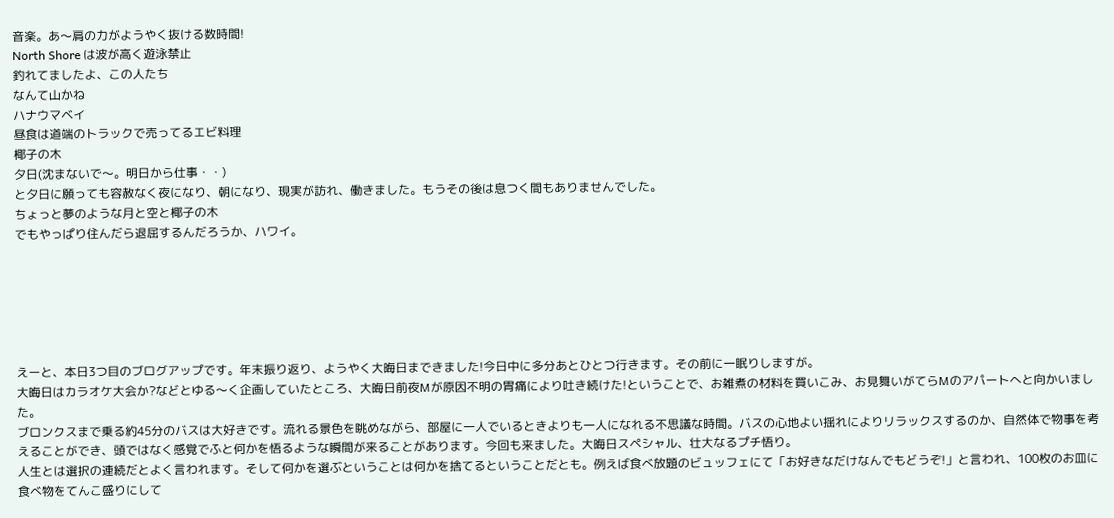音楽。あ〜肩の力がようやく抜ける数時間!
North Shore は波が高く遊泳禁止
釣れてましたよ、この人たち
なんて山かね
ハナウマベイ
昼食は道端のトラックで売ってるエビ料理
椰子の木
夕日(沈まないで〜。明日から仕事・・)
と夕日に願っても容赦なく夜になり、朝になり、現実が訪れ、働きました。もうその後は息つく間もありませんでした。
ちょっと夢のような月と空と椰子の木
でもやっぱり住んだら退屈するんだろうか、ハワイ。






えーと、本日3つ目のブログアップです。年末振り返り、ようやく大晦日まできました!今日中に多分あとひとつ行きます。その前に一眠りしますが。
大晦日はカラオケ大会か?などとゆる〜く企画していたところ、大晦日前夜Mが原因不明の胃痛により吐き続けた!ということで、お雑煮の材料を買いこみ、お見舞いがてらMのアパートへと向かいました。
ブロンクスまで乗る約45分のバスは大好きです。流れる景色を眺めながら、部屋に一人でいるときよりも一人になれる不思議な時間。バスの心地よい揺れによりリラックスするのか、自然体で物事を考えることができ、頭ではなく感覚でふと何かを悟るような瞬間が来ることがあります。今回も来ました。大晦日スペシャル、壮大なるプチ悟り。
人生とは選択の連続だとよく言われます。そして何かを選ぶということは何かを捨てるということだとも。例えば食べ放題のビュッフェにて「お好きなだけなんでもどうぞ!」と言われ、100枚のお皿に食べ物をてんこ盛りにして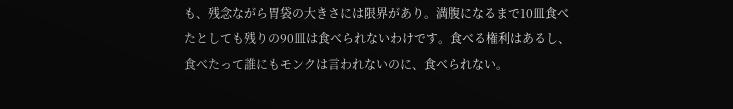も、残念ながら胃袋の大きさには限界があり。満腹になるまで10皿食べたとしても残りの90皿は食べられないわけです。食べる権利はあるし、食べたって誰にもモンクは言われないのに、食べられない。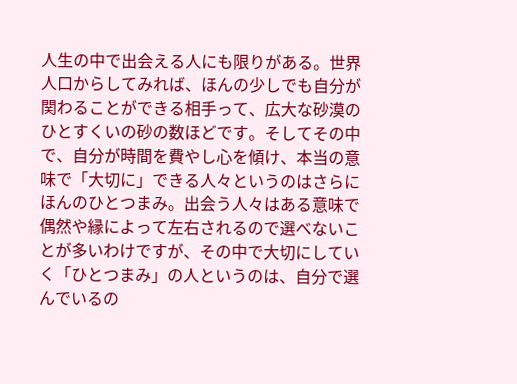人生の中で出会える人にも限りがある。世界人口からしてみれば、ほんの少しでも自分が関わることができる相手って、広大な砂漠のひとすくいの砂の数ほどです。そしてその中で、自分が時間を費やし心を傾け、本当の意味で「大切に」できる人々というのはさらにほんのひとつまみ。出会う人々はある意味で偶然や縁によって左右されるので選べないことが多いわけですが、その中で大切にしていく「ひとつまみ」の人というのは、自分で選んでいるの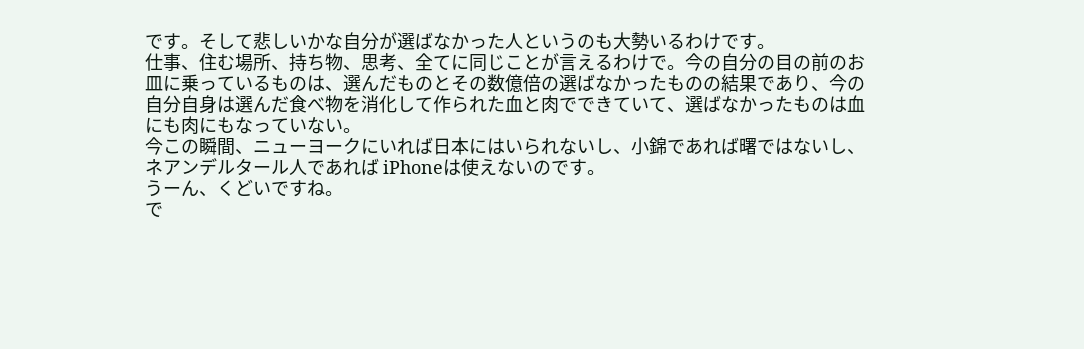です。そして悲しいかな自分が選ばなかった人というのも大勢いるわけです。
仕事、住む場所、持ち物、思考、全てに同じことが言えるわけで。今の自分の目の前のお皿に乗っているものは、選んだものとその数億倍の選ばなかったものの結果であり、今の自分自身は選んだ食べ物を消化して作られた血と肉でできていて、選ばなかったものは血にも肉にもなっていない。
今この瞬間、ニューヨークにいれば日本にはいられないし、小錦であれば曙ではないし、ネアンデルタール人であれば iPhoneは使えないのです。
うーん、くどいですね。
で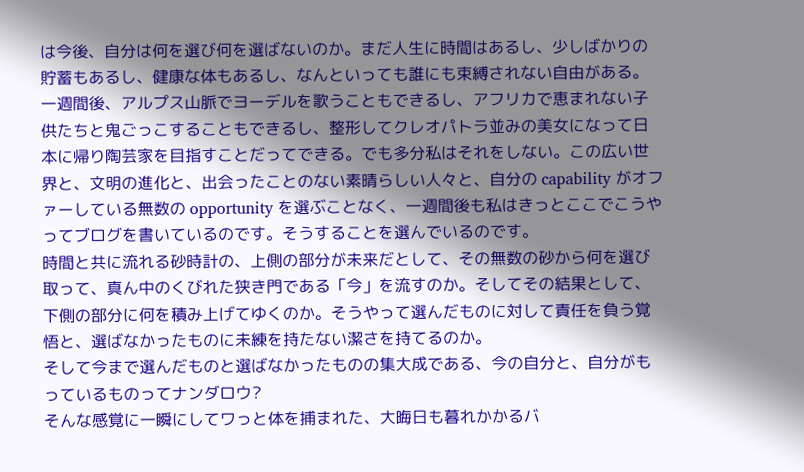は今後、自分は何を選び何を選ばないのか。まだ人生に時間はあるし、少しばかりの貯蓄もあるし、健康な体もあるし、なんといっても誰にも束縛されない自由がある。一週間後、アルプス山脈でヨーデルを歌うこともできるし、アフリカで恵まれない子供たちと鬼ごっこすることもできるし、整形してクレオパトラ並みの美女になって日本に帰り陶芸家を目指すことだってできる。でも多分私はそれをしない。この広い世界と、文明の進化と、出会ったことのない素晴らしい人々と、自分の capability がオファーしている無数の opportunity を選ぶことなく、一週間後も私はきっとここでこうやってブログを書いているのです。そうすることを選んでいるのです。
時間と共に流れる砂時計の、上側の部分が未来だとして、その無数の砂から何を選び取って、真ん中のくびれた狭き門である「今」を流すのか。そしてその結果として、下側の部分に何を積み上げてゆくのか。そうやって選んだものに対して責任を負う覚悟と、選ばなかったものに未練を持たない潔さを持てるのか。
そして今まで選んだものと選ばなかったものの集大成である、今の自分と、自分がもっているものってナンダロウ?
そんな感覚に一瞬にしてワっと体を捕まれた、大晦日も暮れかかるバ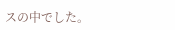スの中でした。